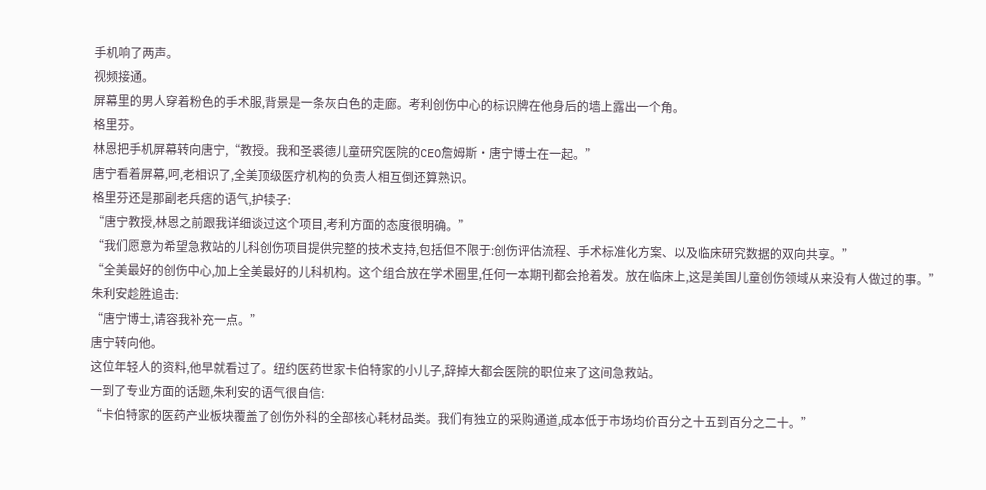手机响了两声。
视频接通。
屏幕里的男人穿着粉色的手术服,背景是一条灰白色的走廊。考利创伤中心的标识牌在他身后的墙上露出一个角。
格里芬。
林恩把手机屏幕转向唐宁,“教授。我和圣裘德儿童研究医院的CEO詹姆斯·唐宁博士在一起。”
唐宁看着屏幕,呵,老相识了,全美顶级医疗机构的负责人相互倒还算熟识。
格里芬还是那副老兵痞的语气,护犊子:
“唐宁教授,林恩之前跟我详细谈过这个项目,考利方面的态度很明确。”
“我们愿意为希望急救站的儿科创伤项目提供完整的技术支持,包括但不限于:创伤评估流程、手术标准化方案、以及临床研究数据的双向共享。”
“全美最好的创伤中心,加上全美最好的儿科机构。这个组合放在学术圈里,任何一本期刊都会抢着发。放在临床上,这是美国儿童创伤领域从来没有人做过的事。”
朱利安趁胜追击:
“唐宁博士,请容我补充一点。”
唐宁转向他。
这位年轻人的资料,他早就看过了。纽约医药世家卡伯特家的小儿子,辞掉大都会医院的职位来了这间急救站。
一到了专业方面的话题,朱利安的语气很自信:
“卡伯特家的医药产业板块覆盖了创伤外科的全部核心耗材品类。我们有独立的采购通道,成本低于市场均价百分之十五到百分之二十。”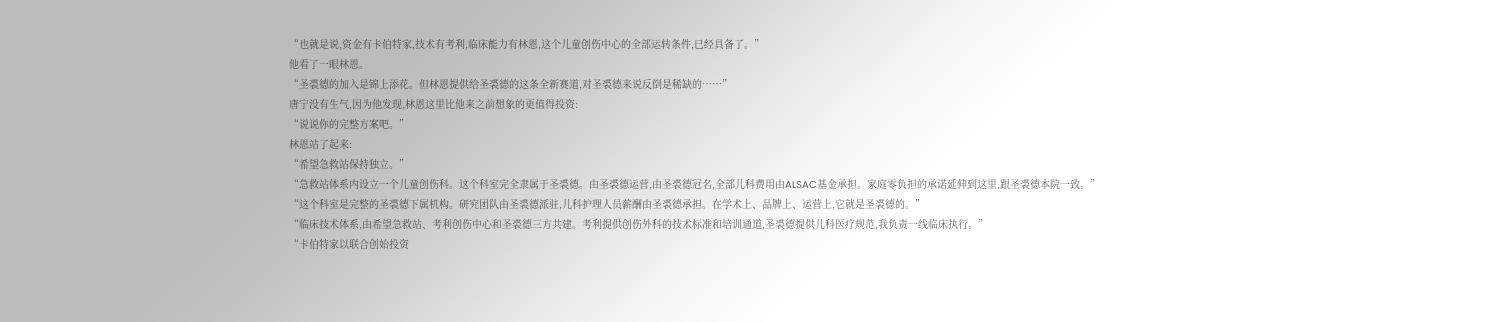“也就是说,资金有卡伯特家,技术有考利,临床能力有林恩,这个儿童创伤中心的全部运转条件,已经具备了。”
他看了一眼林恩。
“圣裘德的加入是锦上添花。但林恩提供给圣裘德的这条全新赛道,对圣裘德来说反倒是稀缺的……”
唐宁没有生气,因为他发现,林恩这里比他来之前想象的更值得投资:
“说说你的完整方案吧。”
林恩站了起来:
“希望急救站保持独立。”
“急救站体系内设立一个儿童创伤科。这个科室完全隶属于圣裘德。由圣裘德运营,由圣裘德冠名,全部儿科费用由ALSAC基金承担。家庭零负担的承诺延伸到这里,跟圣裘德本院一致。”
“这个科室是完整的圣裘德下属机构。研究团队由圣裘德派驻,儿科护理人员薪酬由圣裘德承担。在学术上、品牌上、运营上,它就是圣裘德的。”
“临床技术体系,由希望急救站、考利创伤中心和圣裘德三方共建。考利提供创伤外科的技术标准和培训通道,圣裘德提供儿科医疗规范,我负责一线临床执行。”
“卡伯特家以联合创始投资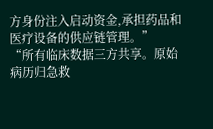方身份注入启动资金,承担药品和医疗设备的供应链管理。”
“所有临床数据三方共享。原始病历归急救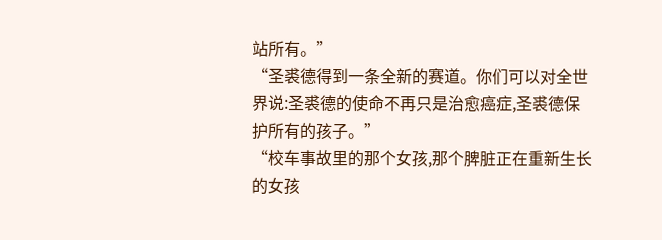站所有。”
“圣裘德得到一条全新的赛道。你们可以对全世界说:圣裘德的使命不再只是治愈癌症,圣裘德保护所有的孩子。”
“校车事故里的那个女孩,那个脾脏正在重新生长的女孩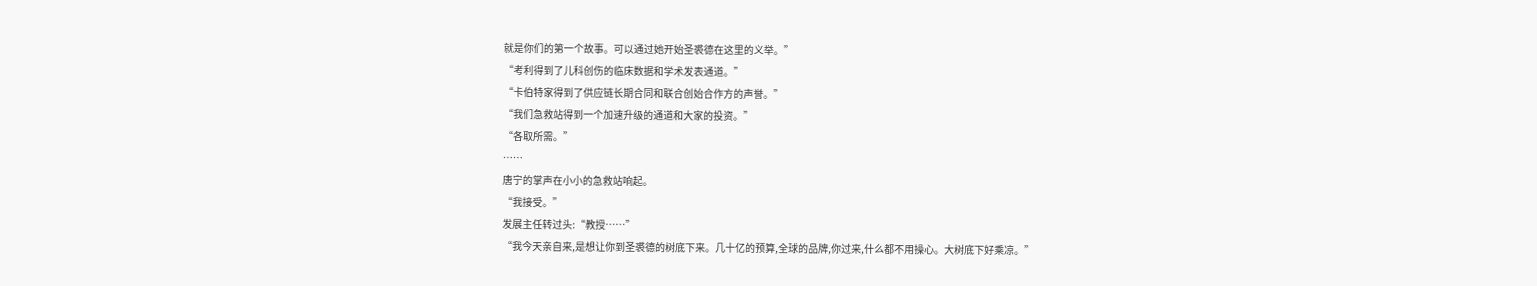就是你们的第一个故事。可以通过她开始圣裘德在这里的义举。”
“考利得到了儿科创伤的临床数据和学术发表通道。”
“卡伯特家得到了供应链长期合同和联合创始合作方的声誉。”
“我们急救站得到一个加速升级的通道和大家的投资。”
“各取所需。”
……
唐宁的掌声在小小的急救站响起。
“我接受。”
发展主任转过头:“教授……”
“我今天亲自来,是想让你到圣裘德的树底下来。几十亿的预算,全球的品牌,你过来,什么都不用操心。大树底下好乘凉。”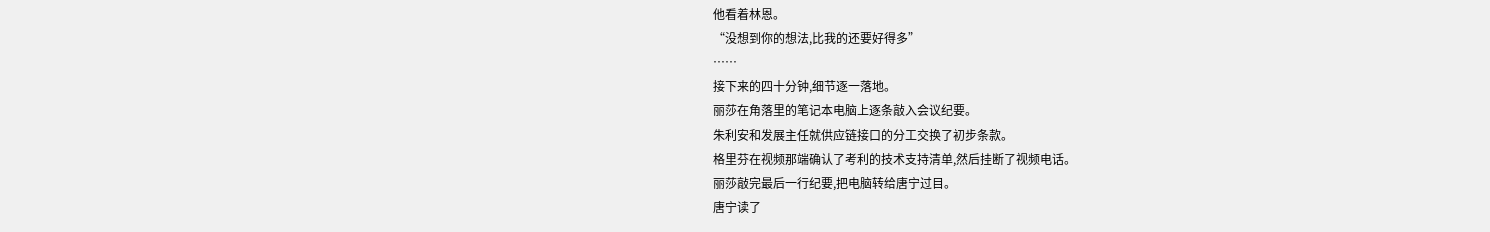他看着林恩。
“没想到你的想法,比我的还要好得多”
……
接下来的四十分钟,细节逐一落地。
丽莎在角落里的笔记本电脑上逐条敲入会议纪要。
朱利安和发展主任就供应链接口的分工交换了初步条款。
格里芬在视频那端确认了考利的技术支持清单,然后挂断了视频电话。
丽莎敲完最后一行纪要,把电脑转给唐宁过目。
唐宁读了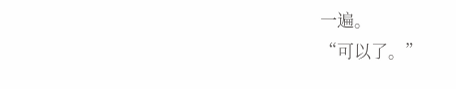一遍。
“可以了。”